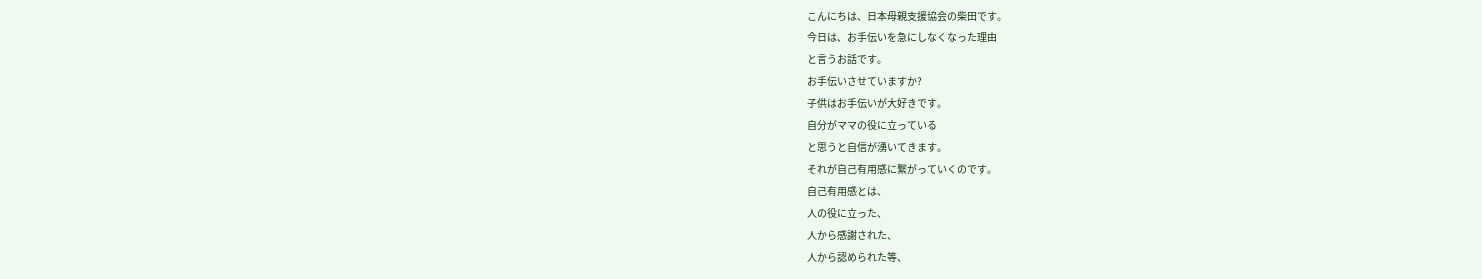こんにちは、日本母親支援協会の柴田です。
今日は、お手伝いを急にしなくなった理由
と言うお話です。
お手伝いさせていますか?
子供はお手伝いが大好きです。
自分がママの役に立っている
と思うと自信が湧いてきます。
それが自己有用感に繋がっていくのです。
自己有用感とは、
人の役に立った、
人から感謝された、
人から認められた等、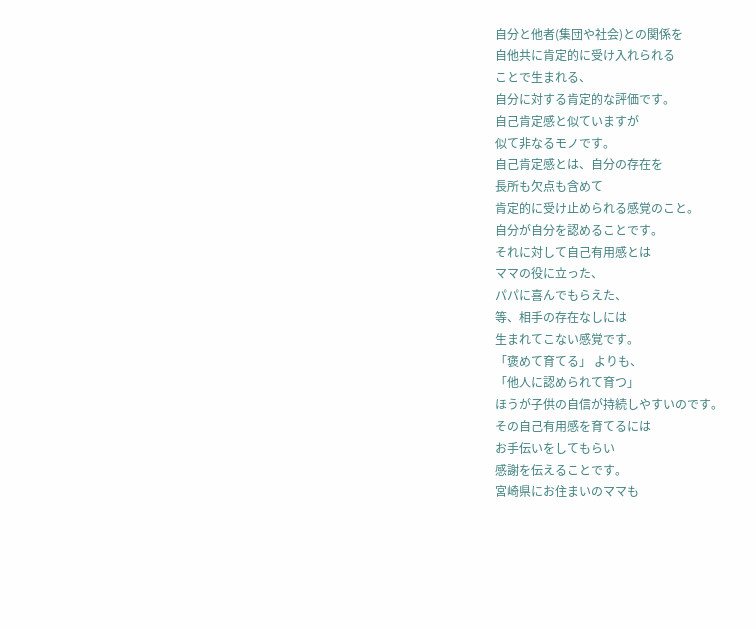自分と他者(集団や社会)との関係を
自他共に肯定的に受け入れられる
ことで生まれる、
自分に対する肯定的な評価です。
自己肯定感と似ていますが
似て非なるモノです。
自己肯定感とは、自分の存在を
長所も欠点も含めて
肯定的に受け止められる感覚のこと。
自分が自分を認めることです。
それに対して自己有用感とは
ママの役に立った、
パパに喜んでもらえた、
等、相手の存在なしには
生まれてこない感覚です。
「褒めて育てる」 よりも、
「他人に認められて育つ」
ほうが子供の自信が持続しやすいのです。
その自己有用感を育てるには
お手伝いをしてもらい
感謝を伝えることです。
宮崎県にお住まいのママも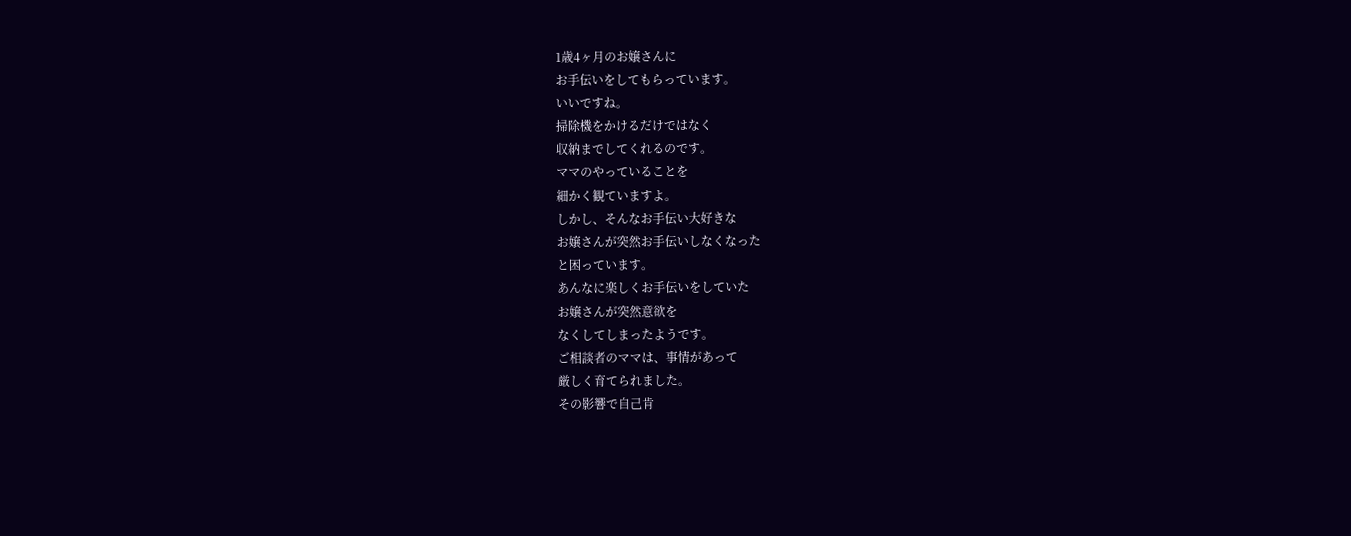1歳4ヶ月のお嬢さんに
お手伝いをしてもらっています。
いいですね。
掃除機をかけるだけではなく
収納までしてくれるのです。
ママのやっていることを
細かく観ていますよ。
しかし、そんなお手伝い大好きな
お嬢さんが突然お手伝いしなくなった
と困っています。
あんなに楽しくお手伝いをしていた
お嬢さんが突然意欲を
なくしてしまったようです。
ご相談者のママは、事情があって
厳しく育てられました。
その影響で自己肯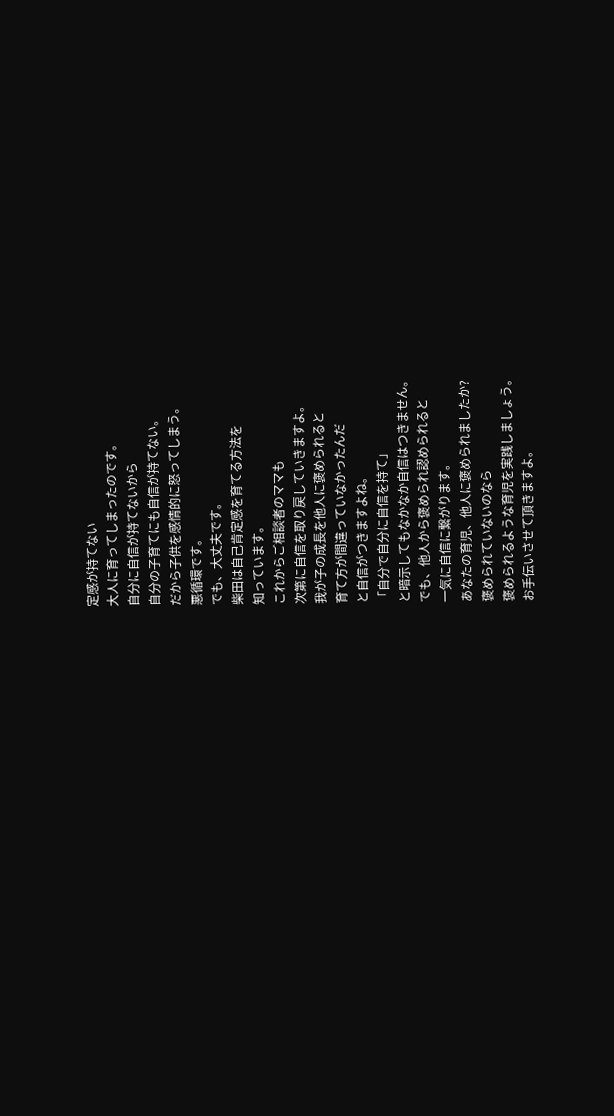定感が持てない
大人に育ってしまったのです。
自分に自信が持てないから
自分の子育てにも自信が持てない。
だから子供を感情的に怒ってしまう。
悪循環です。
でも、大丈夫です。
柴田は自己肯定感を育てる方法を
知っています。
これからご相談者のママも
次第に自信を取り戻していきますよ。
我が子の成長を他人に褒められると
育て方が間違っていなかったんだ
と自信がつきますよね。
「自分で自分に自信を持て」
と暗示してもなかなか自信はつきません。
でも、他人から褒められ認められると
一気に自信に繋がります。
あなたの育児、他人に褒められましたか?
褒められていないのなら
褒められるような育児を実践しましょう。
お手伝いさせて頂きますよ。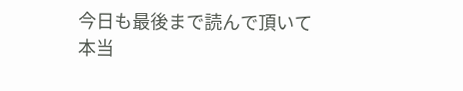今日も最後まで読んで頂いて
本当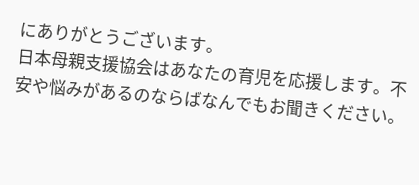にありがとうございます。
日本母親支援協会はあなたの育児を応援します。不安や悩みがあるのならばなんでもお聞きください。